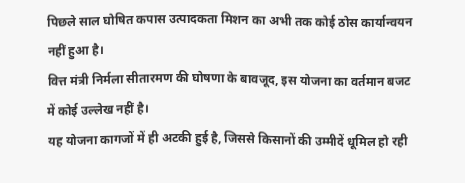पिछले साल घोषित कपास उत्पादकता मिशन का अभी तक कोई ठोस कार्यान्वयन नहीं हुआ है।
वित्त मंत्री निर्मला सीतारमण की घोषणा के बावजूद, इस योजना का वर्तमान बजट में कोई उल्लेख नहीं है।
यह योजना कागजों में ही अटकी हुई है, जिससे किसानों की उम्मीदें धूमिल हो रही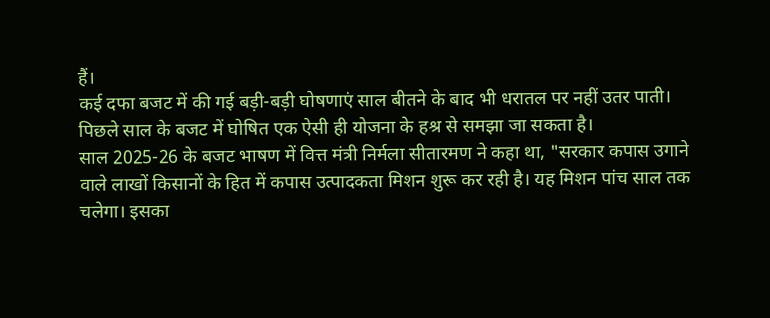हैं।
कई दफा बजट में की गई बड़ी-बड़ी घोषणाएं साल बीतने के बाद भी धरातल पर नहीं उतर पाती। पिछले साल के बजट में घोषित एक ऐसी ही योजना के हश्र से समझा जा सकता है।
साल 2025-26 के बजट भाषण में वित्त मंत्री निर्मला सीतारमण ने कहा था, "सरकार कपास उगाने वाले लाखों किसानों के हित में कपास उत्पादकता मिशन शुरू कर रही है। यह मिशन पांच साल तक चलेगा। इसका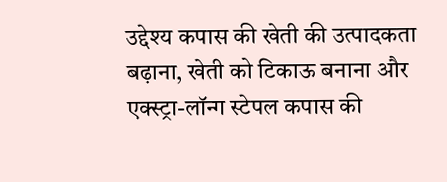उद्देश्य कपास की खेती की उत्पादकता बढ़ाना, खेती को टिकाऊ बनाना और एक्स्ट्रा-लॉन्ग स्टेपल कपास की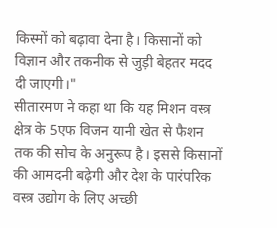किस्मों को बढ़ावा देना है। किसानों को विज्ञान और तकनीक से जुड़ी बेहतर मदद दी जाएगी।"
सीतारमण ने कहा था कि यह मिशन वस्त्र क्षेत्र के 5एफ विजन यानी खेत से फैशन तक की सोच के अनुरूप है। इससे किसानों की आमदनी बढ़ेगी और देश के पारंपरिक वस्त्र उद्योग के लिए अच्छी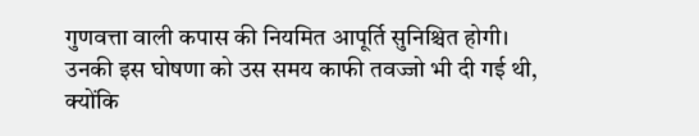गुणवत्ता वाली कपास की नियमित आपूर्ति सुनिश्चित होगी।
उनकी इस घोषणा को उस समय काफी तवज्जो भी दी गई थी, क्योंकि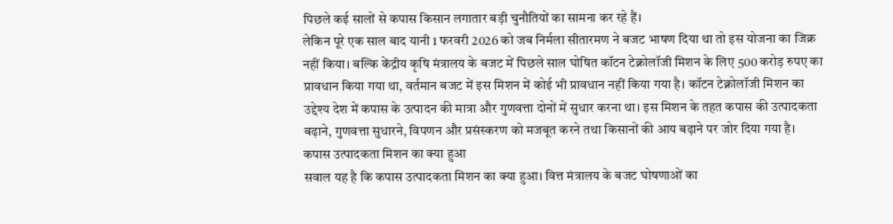पिछले कई सालों से कपास किसान लगातार बड़ी चुनौतियों का सामना कर रहे हैं।
लेकिन पूरे एक साल बाद यानी 1 फरवरी 2026 को जब निर्मला सीतारमण ने बजट भाषण दिया था तो इस योजना का जिक्र नहीं किया। बल्कि केंद्रीय कृषि मंत्रालय के बजट में पिछले साल घोषित कॉटन टेक्नोलॉजी मिशन के लिए 500 करोड़ रुपए का प्रावधान किया गया था, वर्तमान बजट में इस मिशन में कोई भी प्रावधान नहीं किया गया है। कॉटन टेक्नोलॉजी मिशन का उद्देश्य देश में कपास के उत्पादन की मात्रा और गुणवत्ता दोनों में सुधार करना था। इस मिशन के तहत कपास की उत्पादकता बढ़ाने, गुणवत्ता सुधारने, विपणन और प्रसंस्करण को मजबूत करने तथा किसानों की आय बढ़ाने पर जोर दिया गया है।
कपास उत्पादकता मिशन का क्या हुआ
सवाल यह है कि कपास उत्पादकता मिशन का क्या हुआ। वित्त मंत्रालय के बजट घोषणाओं का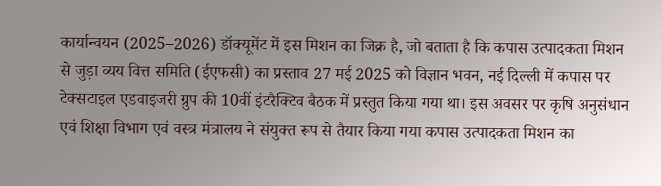कार्यान्वयन (2025–2026) डॉक्यूमेंट में इस मिशन का जिक्र है, जो बताता है कि कपास उत्पादकता मिशन से जुड़ा व्यय वित्त समिति (ईएफसी) का प्रस्ताव 27 मई 2025 को विज्ञान भवन, नई दिल्ली में कपास पर टेक्सटाइल एडवाइजरी ग्रुप की 10वीं इंटरैक्टिव बैठक में प्रस्तुत किया गया था। इस अवसर पर कृषि अनुसंधान एवं शिक्षा विभाग एवं वस्त्र मंत्रालय ने संयुक्त रूप से तैयार किया गया कपास उत्पादकता मिशन का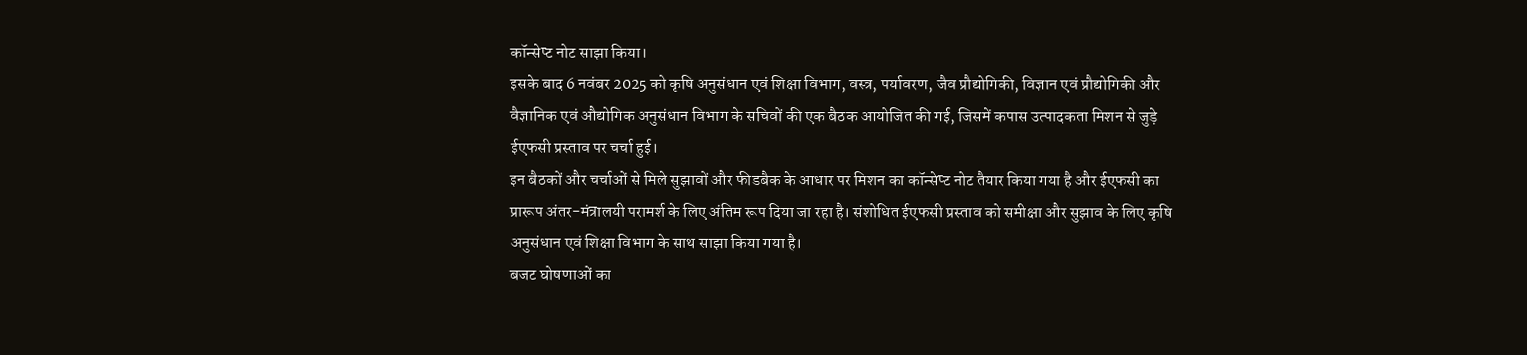कॉन्सेप्ट नोट साझा किया।
इसके बाद 6 नवंबर 2025 को कृषि अनुसंधान एवं शिक्षा विभाग, वस्त्र, पर्यावरण, जैव प्रौद्योगिकी, विज्ञान एवं प्रौद्योगिकी और वैज्ञानिक एवं औद्योगिक अनुसंधान विभाग के सचिवों की एक बैठक आयोजित की गई, जिसमें कपास उत्पादकता मिशन से जुड़े ईएफसी प्रस्ताव पर चर्चा हुई।
इन बैठकों और चर्चाओं से मिले सुझावों और फीडबैक के आधार पर मिशन का कॉन्सेप्ट नोट तैयार किया गया है और ईएफसी का प्रारूप अंतर-मंत्रालयी परामर्श के लिए अंतिम रूप दिया जा रहा है। संशोधित ईएफसी प्रस्ताव को समीक्षा और सुझाव के लिए कृषि अनुसंधान एवं शिक्षा विभाग के साथ साझा किया गया है।
बजट घोषणाओं का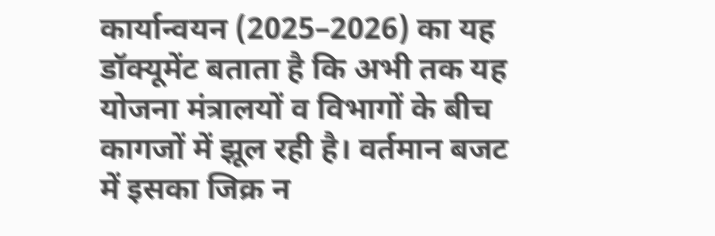कार्यान्वयन (2025–2026) का यह डॉक्यूमेंट बताता है कि अभी तक यह योजना मंत्रालयों व विभागों के बीच कागजों में झूल रही है। वर्तमान बजट में इसका जिक्र न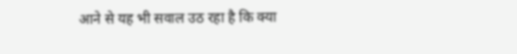आने से यह भी सवाल उठ रहा है कि क्या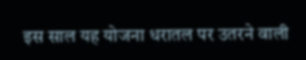इस साल यह योजना धरातल पर उतरने वाली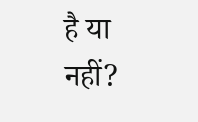है या नहीं?